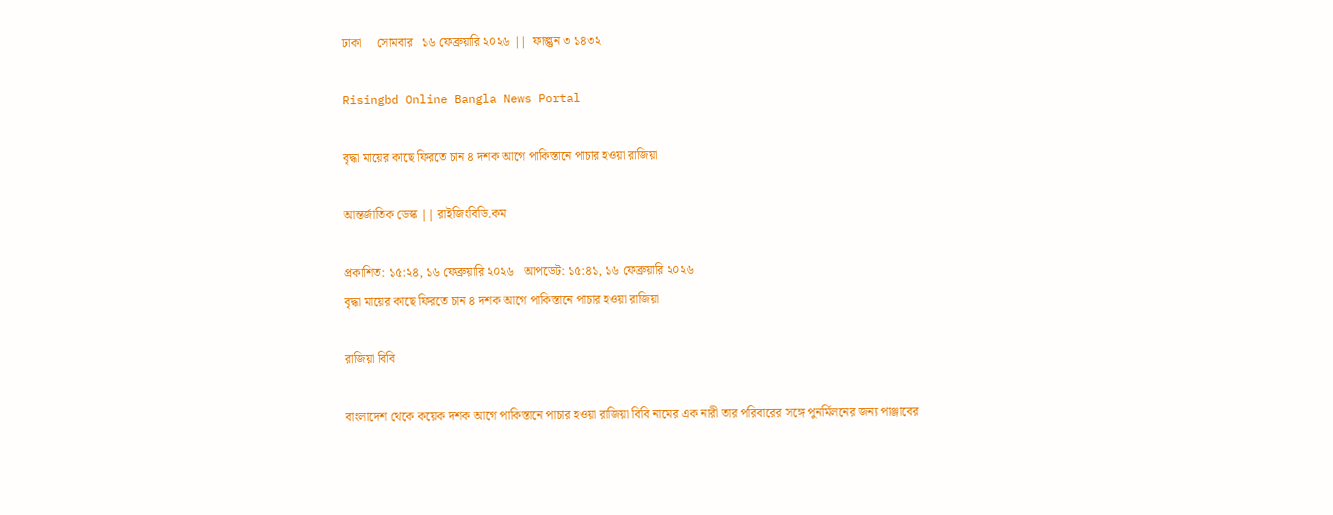ঢাকা     সোমবার   ১৬ ফেব্রুয়ারি ২০২৬ ||  ফাল্গুন ৩ ১৪৩২

Risingbd Online Bangla News Portal

বৃদ্ধা মায়ের কাছে ফিরতে চান ৪ দশক আগে পাকিস্তানে পাচার হওয়া রাজিয়া

আন্তর্জাতিক ডেস্ক || রাইজিংবিডি.কম

প্রকাশিত: ১৫:২৪, ১৬ ফেব্রুয়ারি ২০২৬   আপডেট: ১৫:৪১, ১৬ ফেব্রুয়ারি ২০২৬
বৃদ্ধা মায়ের কাছে ফিরতে চান ৪ দশক আগে পাকিস্তানে পাচার হওয়া রাজিয়া

রাজিয়া বিবি

বাংলাদেশ থেকে কয়েক দশক আগে পাকিস্তানে পাচার হওয়া রাজিয়া বিবি নামের এক নারী তার পরিবারের সঙ্গে পুনর্মিলনের জন্য পাঞ্জাবের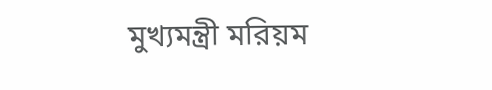মুখ্যমন্ত্রী মরিয়ম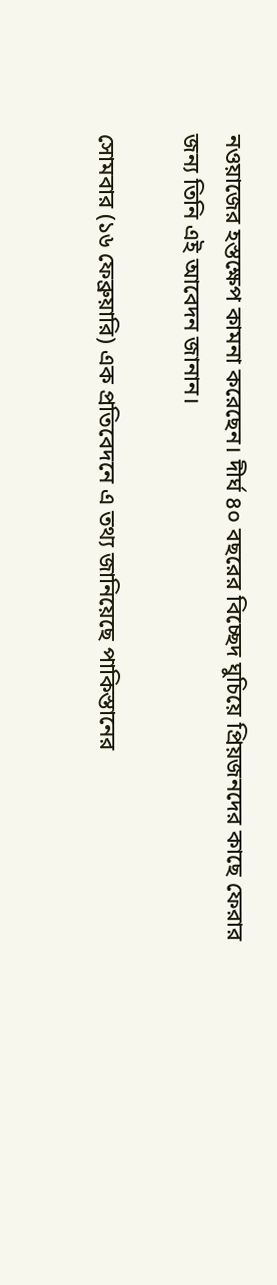নওয়াজের হস্তক্ষেপ কামনা করেছেন। দীর্ঘ ৪০ বছরের বিচ্ছেদ ঘুচিয়ে প্রিয়জনদের কাছে ফেরার জন্য তিনি এই আবেদন জানান।

সোমবার (১৬ ফেব্রুয়ারি) এক প্রতিবেদনে এ তথ্য জানিয়েছে পাকিস্তানের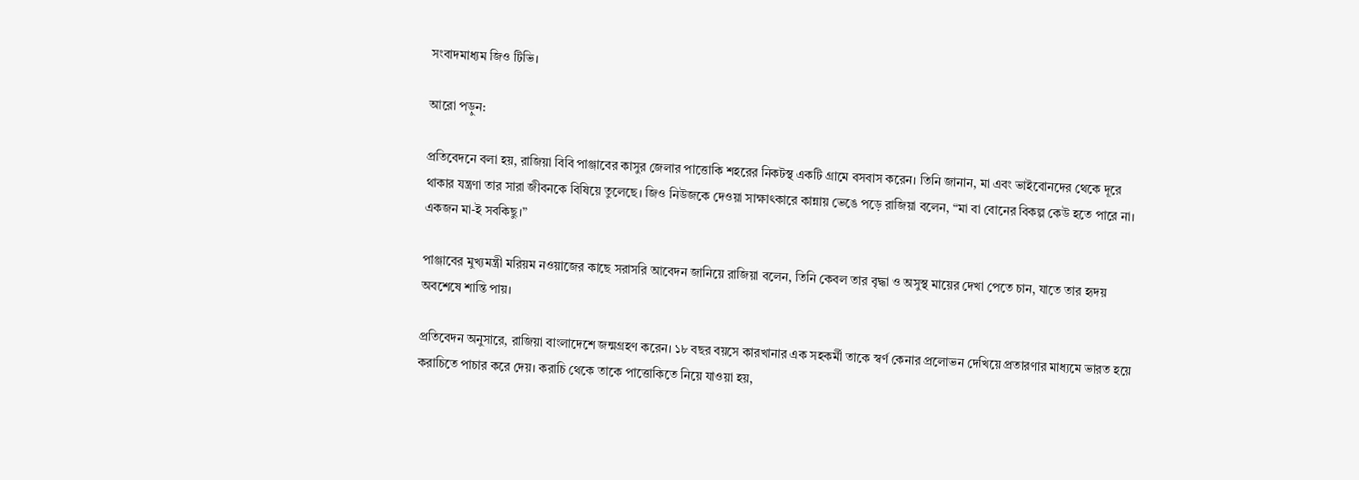সংবাদমাধ্যম জিও টিভি।

আরো পড়ুন:

প্রতিবেদনে বলা হয়, রাজিয়া বিবি পাঞ্জাবের কাসুর জেলার পাত্তোকি শহরের নিকটস্থ একটি গ্রামে বসবাস করেন। তিনি জানান, মা এবং ভাইবোনদের থেকে দূরে থাকার যন্ত্রণা তার সারা জীবনকে বিষিয়ে তুলেছে। জিও নিউজকে দেওয়া সাক্ষাৎকারে কান্নায় ভেঙে পড়ে রাজিয়া বলেন, “মা বা বোনের বিকল্প কেউ হতে পারে না। একজন মা-ই সবকিছু।”

পাঞ্জাবের মুখ্যমন্ত্রী মরিয়ম নওয়াজের কাছে সরাসরি আবেদন জানিয়ে রাজিয়া বলেন, তিনি কেবল তার বৃদ্ধা ও অসুস্থ মায়ের দেখা পেতে চান, যাতে তার হৃদয় অবশেষে শান্তি পায়।

প্রতিবেদন অনুসারে, রাজিয়া বাংলাদেশে জন্মগ্রহণ করেন। ১৮ বছর বয়সে কারখানার এক সহকর্মী তাকে স্বর্ণ কেনার প্রলোভন দেখিয়ে প্রতারণার মাধ্যমে ভারত হয়ে করাচিতে পাচার করে দেয়। করাচি থেকে তাকে পাত্তোকিতে নিয়ে যাওয়া হয়,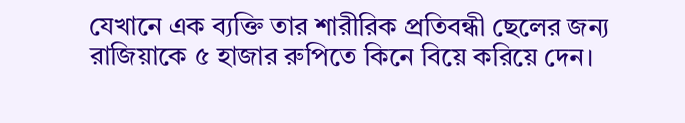যেখানে এক ব্যক্তি তার শারীরিক প্রতিবন্ধী ছেলের জন্য রাজিয়াকে ৫ হাজার রুপিতে কিনে বিয়ে করিয়ে দেন।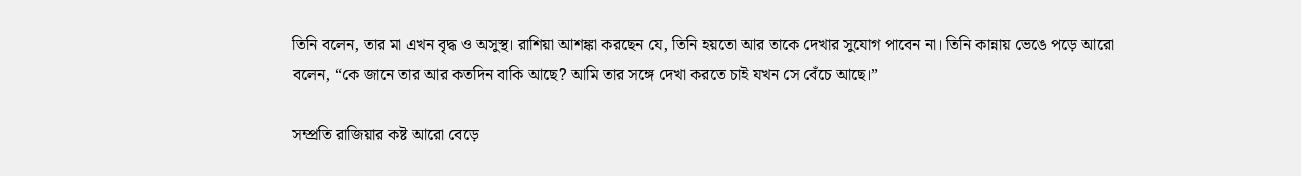তিনি বলেন, তার মা এখন বৃদ্ধ ও অসুস্থ। রাশিয়া আশঙ্কা করছেন যে, তিনি হয়তো আর তাকে দেখার সুযোগ পাবেন না। তিনি কান্নায় ভেঙে পড়ে আরো বলেন, “কে জানে তার আর কতদিন বাকি আছে? আমি তার সঙ্গে দেখা করতে চাই যখন সে বেঁচে আছে।”

সম্প্রতি রাজিয়ার কষ্ট আরো বেড়ে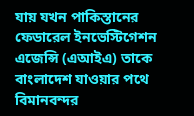যায় যখন পাকিস্তানের ফেডারেল ইনভেস্টিগেশন এজেন্সি (এআইএ) তাকে বাংলাদেশ যাওয়ার পথে বিমানবন্দর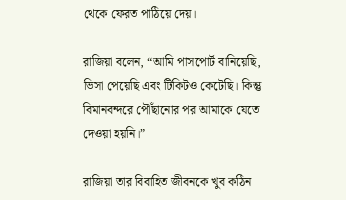থেকে ফেরত পাঠিয়ে দেয়।

রাজিয়া বলেন, “আমি পাসপোর্ট বানিয়েছি, ভিসা পেয়েছি এবং টিকিটও কেটেছি। কিন্তু বিমানবন্দরে পৌঁছানোর পর আমাকে যেতে দেওয়া হয়নি।”

রাজিয়া তার বিবাহিত জীবনকে খুব কঠিন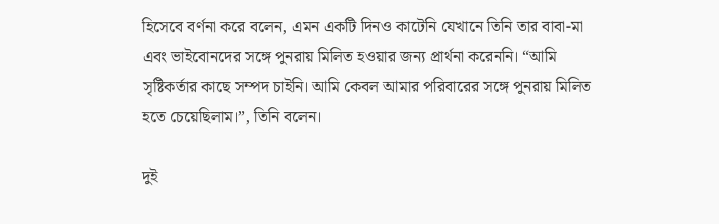হিসেবে বর্ণনা করে বলেন, এমন একটি দিনও কাটেনি যেখানে তিনি তার বাবা-মা এবং ভাইবোনদের সঙ্গে পুনরায় মিলিত হওয়ার জন্য প্রার্থনা করেননি। “আমি সৃষ্টিকর্তার কাছে সম্পদ চাইনি। আমি কেবল আমার পরিবারের সঙ্গে পুনরায় মিলিত হতে চেয়েছিলাম।”, তিনি বলেন।

দুই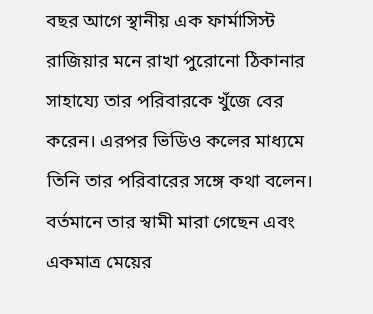বছর আগে স্থানীয় এক ফার্মাসিস্ট রাজিয়ার মনে রাখা পুরোনো ঠিকানার সাহায্যে তার পরিবারকে খুঁজে বের করেন। এরপর ভিডিও কলের মাধ্যমে তিনি তার পরিবারের সঙ্গে কথা বলেন। বর্তমানে তার স্বামী মারা গেছেন এবং একমাত্র মেয়ের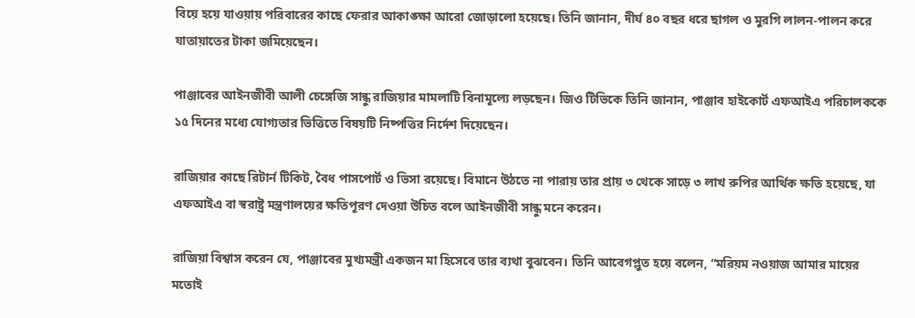বিয়ে হয়ে যাওয়ায় পরিবারের কাছে ফেরার আকাঙ্ক্ষা আরো জোড়ালো হয়েছে। তিনি জানান, দীর্ঘ ৪০ বছর ধরে ছাগল ও মুরগি লালন-পালন করে যাতায়াতের টাকা জমিয়েছেন।

পাঞ্জাবের আইনজীবী আলী চেঙ্গেজি সান্ধু রাজিয়ার মামলাটি বিনামূল্যে লড়ছেন। জিও টিভিকে তিনি জানান, পাঞ্জাব হাইকোর্ট এফআইএ পরিচালককে ১৫ দিনের মধ্যে যোগ্যতার ভিত্তিতে বিষয়টি নিষ্পত্তির নির্দেশ দিয়েছেন।

রাজিয়ার কাছে রিটার্ন টিকিট, বৈধ পাসপোর্ট ও ভিসা রয়েছে। বিমানে উঠতে না পারায় তার প্রায় ৩ থেকে সাড়ে ৩ লাখ রুপির আর্থিক ক্ষতি হয়েছে, যা এফআইএ বা স্বরাষ্ট্র মন্ত্রণালয়ের ক্ষতিপূরণ দেওয়া উচিত বলে আইনজীবী সান্ধু মনে করেন।

রাজিয়া বিশ্বাস করেন যে, পাঞ্জাবের মুখ্যমন্ত্রী একজন মা হিসেবে তার ব্যথা বুঝবেন। তিনি আবেগপ্লুত হয়ে বলেন, “মরিয়ম নওয়াজ আমার মায়ের মতোই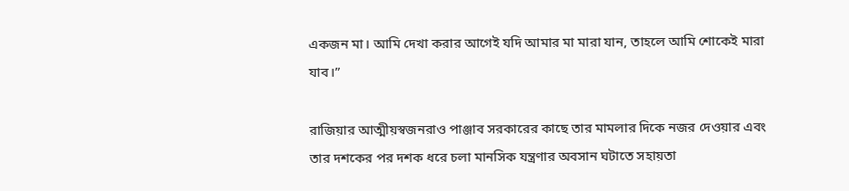একজন মা। আমি দেখা করার আগেই যদি আমার মা মারা যান, তাহলে আমি শোকেই মারা যাব।”

রাজিয়ার আত্মীয়স্বজনরাও পাঞ্জাব সরকারের কাছে তার মামলার দিকে নজর দেওয়ার এবং তার দশকের পর দশক ধরে চলা মানসিক যন্ত্রণার অবসান ঘটাতে সহায়তা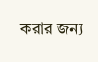করার জন্য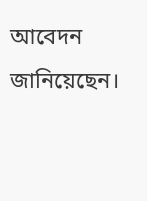আবেদন জানিয়েছেন।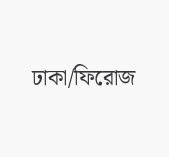ঢাকা/ফিরোজ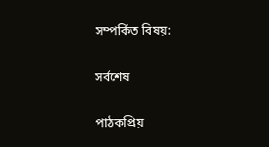সম্পর্কিত বিষয়:

সর্বশেষ

পাঠকপ্রিয়